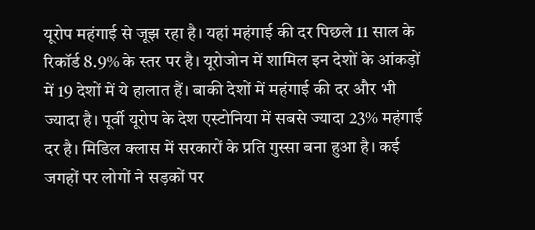यूरोप महंगाई से जूझ रहा है। यहां महंगाई की दर पिछले 11 साल के रिकॉर्ड 8.9% के स्तर पर है। यूरोजोन में शामिल इन देशों के आंकड़ों में 19 देशों में ये हालात हैं। बाकी देशों में महंगाई की दर और भी ज्यादा है। पूर्वी यूरोप के देश एस्टोनिया में सबसे ज्यादा 23% महंगाई दर है। मिडिल क्लास में सरकारों के प्रति गुस्सा बना हुआ है। कई जगहों पर लोगों ने सड़कों पर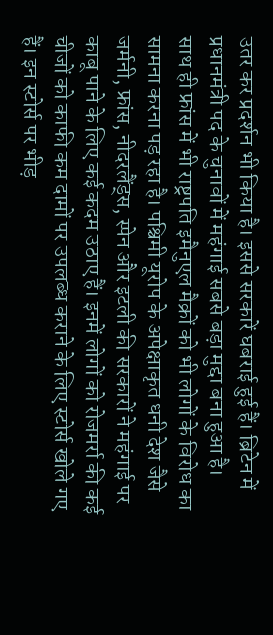उतर कर प्रदर्शन भी किया है। इससे सरकारें घबराई हुई हैं। ब्रिटेन में प्रधानमंत्री पद के चुनावों में महंगाई सबसे बड़ा मुद्दा बना हुआ है।
साथ ही फ्रांस में भी राष्ट्रपति इमैनुएल मैक्रों को भी लोगों के विरोध का सामना करना पड़ रहा है। पश्चिमी यूरोप के अपेक्षाकृत धनी देश जैसे जर्मनी, फ्रांस, नीदरलैंड्स, स्पेन और इटली की सरकारों ने महंगाई पर काबू पाने के लिए कई कदम उठाए हैं। इनमें लोगों को रोजमर्रा की कई चीजों को काफी कम दामों पर उपलब्ध कराने के लिए स्टोर्स खोले गए हैं। इन स्टोर्स पर भीड़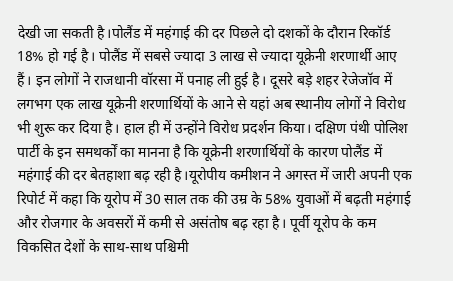देखी जा सकती है।पोलैंड में महंगाई की दर पिछले दो दशकों के दौरान रिकॉर्ड 18% हो गई है। पोलैंड में सबसे ज्यादा 3 लाख से ज्यादा यूक्रेनी शरणार्थी आए हैं। इन लोगों ने राजधानी वॉरसा में पनाह ली हुई है। दूसरे बड़े शहर रेजेजॉव में लगभग एक लाख यूक्रेनी शरणार्थियों के आने से यहां अब स्थानीय लोगों ने विरोध भी शुरू कर दिया है। हाल ही में उन्होंने विरोध प्रदर्शन किया। दक्षिण पंथी पोलिश पार्टी के इन समथर्कों का मानना है कि यूक्रेनी शरणार्थियों के कारण पोलैंड में महंगाई की दर बेतहाशा बढ़ रही है।यूरोपीय कमीशन ने अगस्त में जारी अपनी एक रिपोर्ट में कहा कि यूरोप में 30 साल तक की उम्र के 58% युवाओं में बढ़ती महंगाई और रोजगार के अवसरों में कमी से असंतोष बढ़ रहा है। पूर्वी यूरोप के कम विकसित देशों के साथ-साथ पश्चिमी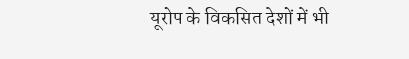यूरोप के विकसित देशों में भी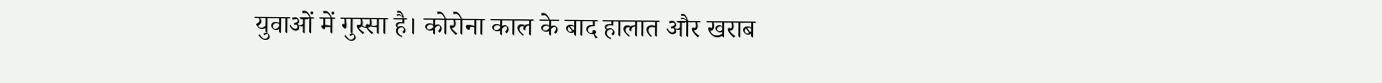युवाओं में गुस्सा है। कोरोना काल के बाद हालात और खराब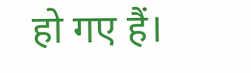हो गए हैं।